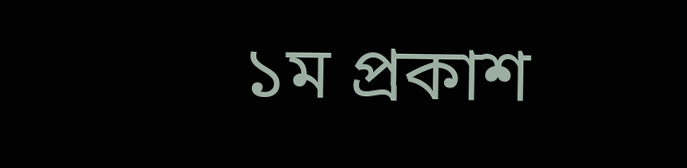১ম প্রকাশ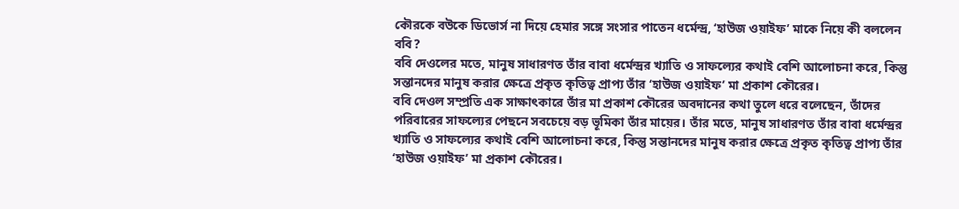কৌরকে বউকে ডিভোর্স না দিয়ে হেমার সঙ্গে সংসার পাতেন ধর্মেন্দ্র, ‘হাউজ ওয়াইফ’ মাকে নিয়ে কী বললেন ববি?
ববি দেওলের মতে, মানুষ সাধারণত তাঁর বাবা ধর্মেন্দ্রর খ্যাতি ও সাফল্যের কথাই বেশি আলোচনা করে, কিন্তু সন্তানদের মানুষ করার ক্ষেত্রে প্রকৃত কৃতিত্ব প্রাপ্য তাঁর ‘হাউজ ওয়াইফ’ মা প্রকাশ কৌরের।
ববি দেওল সম্প্রতি এক সাক্ষাৎকারে তাঁর মা প্রকাশ কৌরের অবদানের কথা তুলে ধরে বলেছেন, তাঁদের পরিবারের সাফল্যের পেছনে সবচেয়ে বড় ভূমিকা তাঁর মায়ের। তাঁর মতে, মানুষ সাধারণত তাঁর বাবা ধর্মেন্দ্রর খ্যাতি ও সাফল্যের কথাই বেশি আলোচনা করে, কিন্তু সন্তানদের মানুষ করার ক্ষেত্রে প্রকৃত কৃতিত্ব প্রাপ্য তাঁর ‘হাউজ ওয়াইফ’ মা প্রকাশ কৌরের।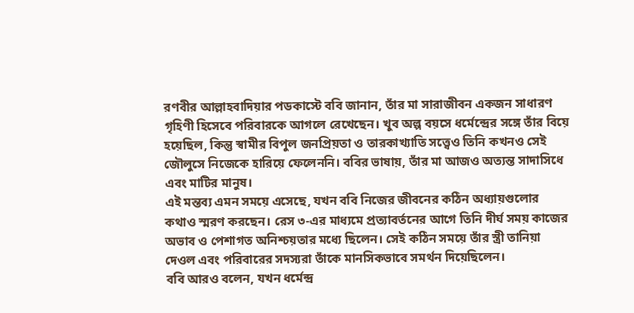রণবীর আল্লাহবাদিয়ার পডকাস্টে ববি জানান, তাঁর মা সারাজীবন একজন সাধারণ গৃহিণী হিসেবে পরিবারকে আগলে রেখেছেন। খুব অল্প বয়সে ধর্মেন্দ্রের সঙ্গে তাঁর বিয়ে হয়েছিল, কিন্তু স্বামীর বিপুল জনপ্রিয়তা ও তারকাখ্যাতি সত্ত্বেও তিনি কখনও সেই জৌলুসে নিজেকে হারিয়ে ফেলেননি। ববির ভাষায়, তাঁর মা আজও অত্যন্ত সাদাসিধে এবং মাটির মানুষ।
এই মন্তব্য এমন সময়ে এসেছে, যখন ববি নিজের জীবনের কঠিন অধ্যায়গুলোর কথাও স্মরণ করছেন। রেস ৩-এর মাধ্যমে প্রত্যাবর্তনের আগে তিনি দীর্ঘ সময় কাজের অভাব ও পেশাগত অনিশ্চয়তার মধ্যে ছিলেন। সেই কঠিন সময়ে তাঁর স্ত্রী তানিয়া দেওল এবং পরিবারের সদস্যরা তাঁকে মানসিকভাবে সমর্থন দিয়েছিলেন।
ববি আরও বলেন, যখন ধর্মেন্দ্র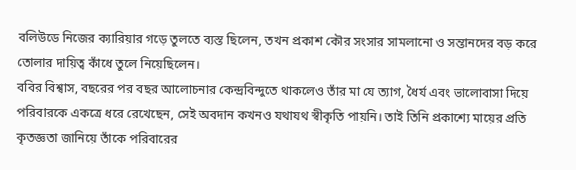বলিউডে নিজের ক্যারিয়ার গড়ে তুলতে ব্যস্ত ছিলেন, তখন প্রকাশ কৌর সংসার সামলানো ও সন্তানদের বড় করে তোলার দায়িত্ব কাঁধে তুলে নিয়েছিলেন।
ববির বিশ্বাস, বছরের পর বছর আলোচনার কেন্দ্রবিন্দুতে থাকলেও তাঁর মা যে ত্যাগ, ধৈর্য এবং ভালোবাসা দিয়ে পরিবারকে একত্রে ধরে রেখেছেন, সেই অবদান কখনও যথাযথ স্বীকৃতি পায়নি। তাই তিনি প্রকাশ্যে মায়ের প্রতি কৃতজ্ঞতা জানিয়ে তাঁকে পরিবারের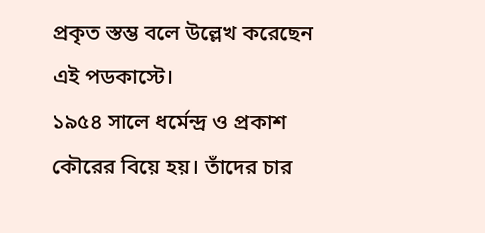প্রকৃত স্তম্ভ বলে উল্লেখ করেছেন এই পডকাস্টে।
১৯৫৪ সালে ধর্মেন্দ্র ও প্রকাশ কৌরের বিয়ে হয়। তাঁদের চার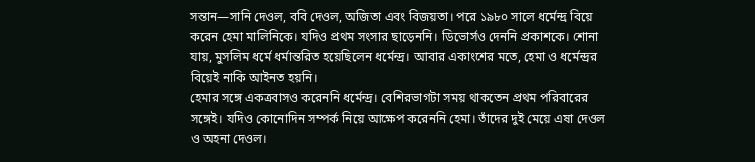সন্তান—সানি দেওল, ববি দেওল, অজিতা এবং বিজয়তা। পরে ১৯৮০ সালে ধর্মেন্দ্র বিয়ে করেন হেমা মালিনিকে। যদিও প্রথম সংসার ছাড়েননি। ডিভোর্সও দেননি প্রকাশকে। শোনা যায়, মুসলিম ধর্মে ধর্মান্তরিত হয়েছিলেন ধর্মেন্দ্র। আবার একাংশের মতে, হেমা ও ধর্মেন্দ্রর বিয়েই নাকি আইনত হয়নি।
হেমার সঙ্গে একত্রবাসও করেননি ধর্মেন্দ্র। বেশিরভাগটা সময় থাকতেন প্রথম পরিবারের সঙ্গেই। যদিও কোনোদিন সম্পর্ক নিয়ে আক্ষেপ করেননি হেমা। তাঁদের দুই মেয়ে এষা দেওল ও অহনা দেওল।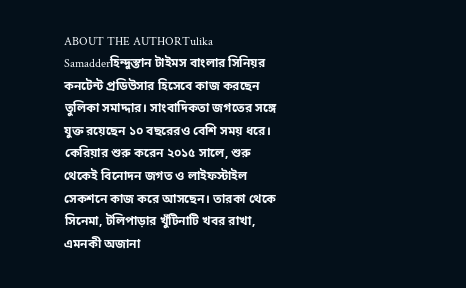ABOUT THE AUTHORTulika Samadderহিন্দুস্তান টাইমস বাংলার সিনিয়র কনটেন্ট প্রডিউসার হিসেবে কাজ করছেন তুলিকা সমাদ্দার। সাংবাদিকতা জগতের সঙ্গে যুক্ত রয়েছেন ১০ বছরেরও বেশি সময় ধরে। কেরিয়ার শুরু করেন ২০১৫ সালে, শুরু থেকেই বিনোদন জগত ও লাইফস্টাইল সেকশনে কাজ করে আসছেন। তারকা থেকে সিনেমা, টলিপাড়ার খুঁটিনাটি খবর রাখা, এমনকী অজানা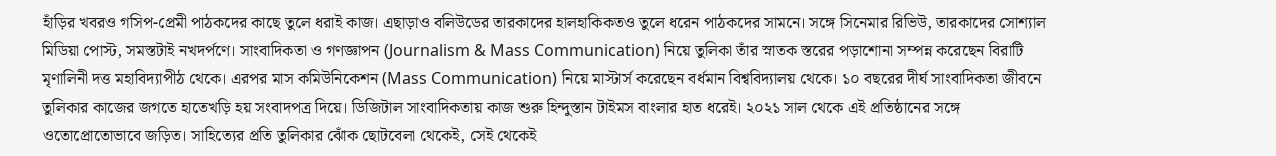হাঁড়ির খবরও গসিপ-প্রেমী পাঠকদের কাছে তুলে ধরাই কাজ। এছাড়াও বলিউডের তারকাদের হালহাকিকতও তুলে ধরেন পাঠকদের সামনে। সঙ্গে সিনেমার রিভিউ, তারকাদের সোশ্যাল মিডিয়া পোস্ট, সমস্তটাই নখদর্পণে। সাংবাদিকতা ও গণজ্ঞাপন (Journalism & Mass Communication) নিয়ে তুলিকা তাঁর স্নাতক স্তরের পড়াশোনা সম্পন্ন করেছেন বিরাটি মৃণালিনী দত্ত মহাবিদ্যাপীঠ থেকে। এরপর মাস কমিউনিকেশন (Mass Communication) নিয়ে মাস্টার্স করেছেন বর্ধমান বিশ্ববিদ্যালয় থেকে। ১০ বছরের দীর্ঘ সাংবাদিকতা জীবনে তুলিকার কাজের জগতে হাতেখড়ি হয় সংবাদপত্র দিয়ে। ডিজিটাল সাংবাদিকতায় কাজ শুরু হিন্দুস্তান টাইমস বাংলার হাত ধরেই। ২০২১ সাল থেকে এই প্রতিষ্ঠানের সঙ্গে ওতোপ্রোতোভাবে জড়িত। সাহিত্যের প্রতি তুলিকার ঝোঁক ছোটবেলা থেকেই, সেই থেকেই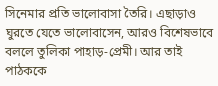সিনেমার প্রতি ভালোবাসা তৈরি। এছাড়াও ঘুরতে যেতে ভালোবাসেন, আরও বিশেষভাবে বললে তুলিকা পাহাড়-প্রেমী। আর তাই পাঠককে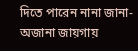দিতে পারেন নানা জানা-অজানা জায়গায়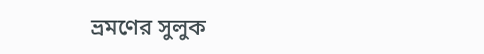ভ্রমণের সুলুক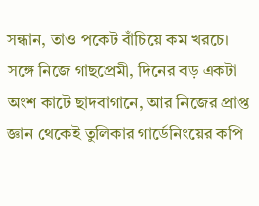সন্ধান, তাও পকেট বাঁচিয়ে কম খরচে। সঙ্গে নিজে গাছপ্রেমী, দিনের বড় একটা অংশ কাটে ছাদবাগানে, আর নিজের প্রাপ্ত জ্ঞান থেকেই তুলিকার গার্ডেনিংয়ের কপি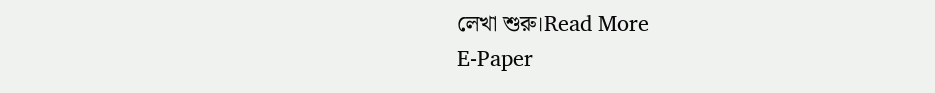লেখা শুরু।Read More
E-Paper